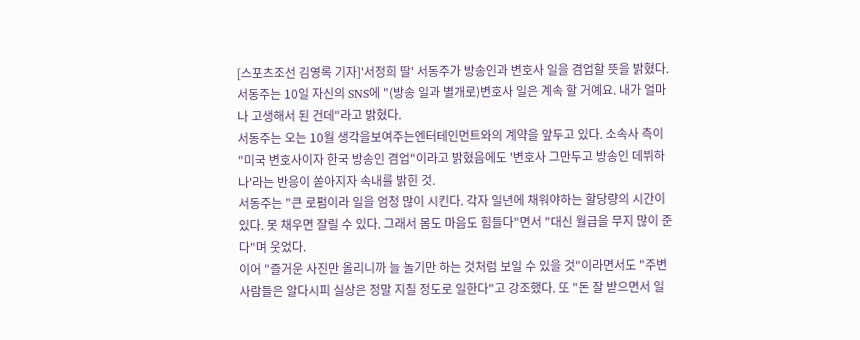[스포츠조선 김영록 기자]'서정희 딸' 서동주가 방송인과 변호사 일을 겸업할 뜻을 밝혔다.
서동주는 10일 자신의 SNS에 "(방송 일과 별개로)변호사 일은 계속 할 거예요. 내가 얼마나 고생해서 된 건데"라고 밝혔다.
서동주는 오는 10월 생각을보여주는엔터테인먼트와의 계약을 앞두고 있다. 소속사 측이 "미국 변호사이자 한국 방송인 겸업"이라고 밝혔음에도 '변호사 그만두고 방송인 데뷔하나'라는 반응이 쏟아지자 속내를 밝힌 것.
서동주는 "큰 로펌이라 일을 엄청 많이 시킨다. 각자 일년에 채워야하는 할당량의 시간이 있다. 못 채우면 잘릴 수 있다. 그래서 몸도 마음도 힘들다"면서 "대신 월급을 무지 많이 준다"며 웃었다.
이어 "즐거운 사진만 올리니까 늘 놀기만 하는 것처럼 보일 수 있을 것"이라면서도 "주변 사람들은 알다시피 실상은 정말 지칠 정도로 일한다"고 강조했다. 또 "돈 잘 받으면서 일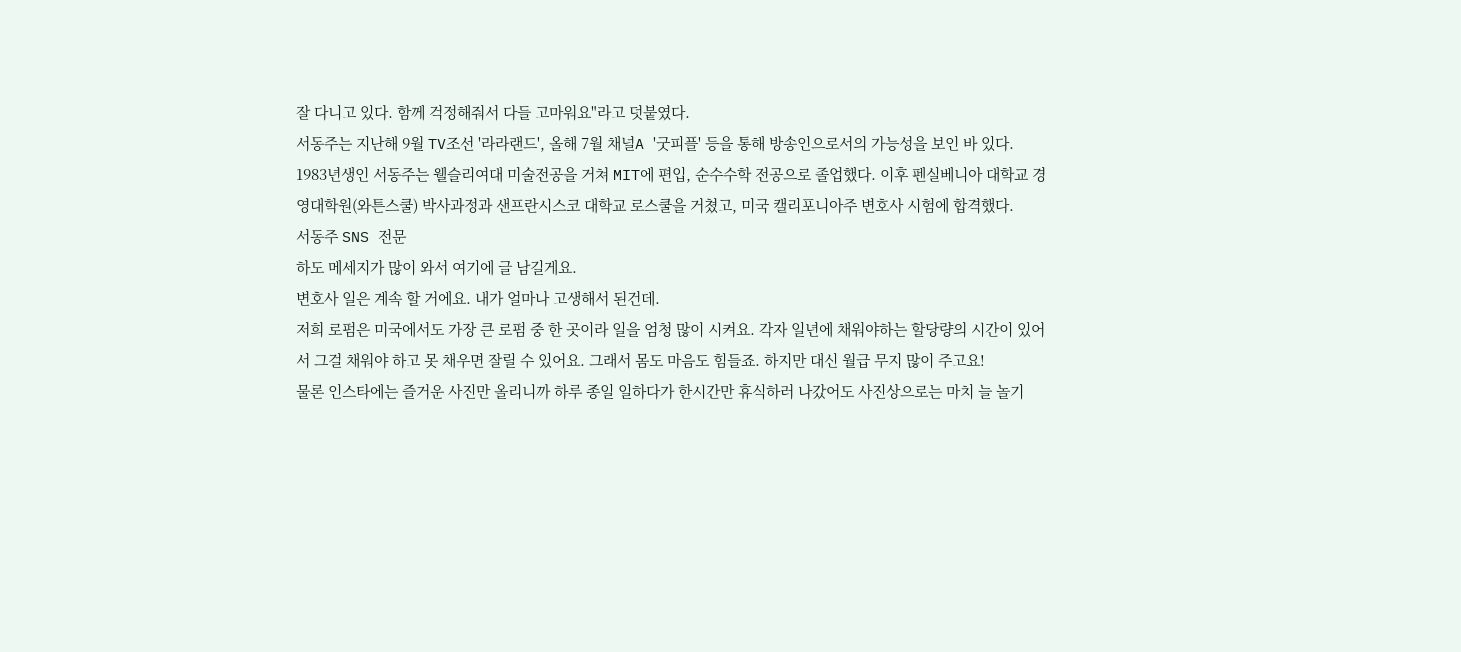잘 다니고 있다. 함께 걱정해줘서 다들 고마워요"라고 덧붙였다.
서동주는 지난해 9월 TV조선 '라라랜드', 올해 7월 채널A '굿피플' 등을 통해 방송인으로서의 가능성을 보인 바 있다. 1983년생인 서동주는 웰슬리여대 미술전공을 거쳐 MIT에 편입, 순수수학 전공으로 졸업했다. 이후 펜실베니아 대학교 경영대학원(와튼스쿨) 박사과정과 샌프란시스코 대학교 로스쿨을 거쳤고, 미국 캘리포니아주 변호사 시험에 합격했다.
서동주 SNS 전문
하도 메세지가 많이 와서 여기에 글 남길게요.
변호사 일은 계속 할 거에요. 내가 얼마나 고생해서 된건데.
저희 로펌은 미국에서도 가장 큰 로펌 중 한 곳이라 일을 엄청 많이 시켜요. 각자 일년에 채워야하는 할당량의 시간이 있어서 그걸 채워야 하고 못 채우면 잘릴 수 있어요. 그래서 몸도 마음도 힘들죠. 하지만 대신 월급 무지 많이 주고요!
물론 인스타에는 즐거운 사진만 올리니까 하루 종일 일하다가 한시간만 휴식하러 나갔어도 사진상으로는 마치 늘 놀기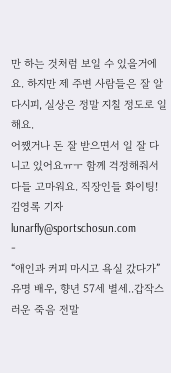만 하는 것처럼 보일 수 있을거에요. 하지만 제 주변 사람들은 잘 알다시피, 실상은 정말 지칠 정도로 일해요.
어쨌거나 돈 잘 받으면서 일 잘 다니고 있어요ㅠㅜ 함께 걱정해줘서 다들 고마워요. 직장인들 화이팅!
김영록 기자 lunarfly@sportschosun.com
-
“애인과 커피 마시고 욕실 갔다가” 유명 배우, 향년 57세 별세..갑작스러운 죽음 전말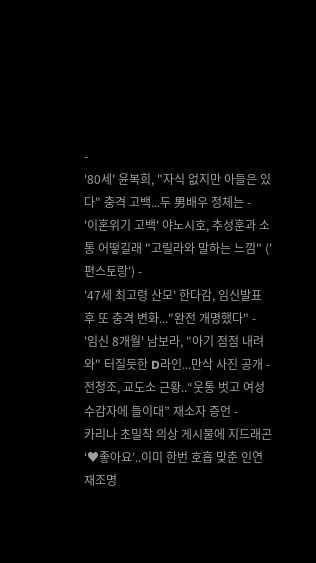-
'80세' 윤복희, "자식 없지만 아들은 있다" 충격 고백...두 男배우 정체는 -
'이혼위기 고백' 야노시호, 추성훈과 소통 어떻길래 "고릴라와 말하는 느낌" ('편스토랑') -
'47세 최고령 산모' 한다감, 임신발표 후 또 충격 변화..."완전 개명했다" -
'임신 8개월' 남보라, "아기 점점 내려와" 터질듯한 D라인...만삭 사진 공개 -
전청조, 교도소 근황..“웃통 벗고 여성 수감자에 들이대” 재소자 증언 -
카리나 초밀착 의상 게시물에 지드래곤 ‘♥좋아요’..이미 한번 호흡 맞춘 인연 재조명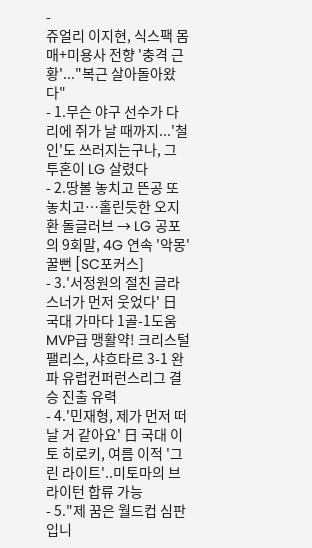-
쥬얼리 이지현, 식스팩 몸매+미용사 전향 '충격 근황'..."복근 살아돌아왔다"
- 1.무슨 야구 선수가 다리에 쥐가 날 때까지...'철인'도 쓰러지는구나, 그 투혼이 LG 살렸다
- 2.땅볼 놓치고 뜬공 또 놓치고…홀린듯한 오지환 돌글러브 → LG 공포의 9회말, 4G 연속 '악몽' 꿀뻔 [SC포커스]
- 3.'서정원의 절친 글라스너가 먼저 웃었다' 日 국대 가마다 1골-1도움 MVP급 맹활약! 크리스털 팰리스, 샤흐타르 3-1 완파 유럽컨퍼런스리그 결승 진출 유력
- 4.'민재형, 제가 먼저 떠날 거 같아요' 日 국대 이토 히로키, 여름 이적 '그린 라이트'..미토마의 브라이턴 합류 가능
- 5."제 꿈은 월드컵 심판입니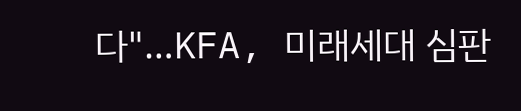다"…KFA, 미래세대 심판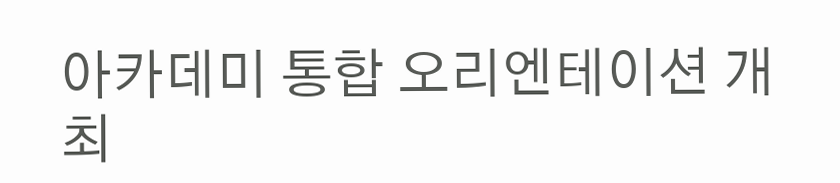아카데미 통합 오리엔테이션 개최